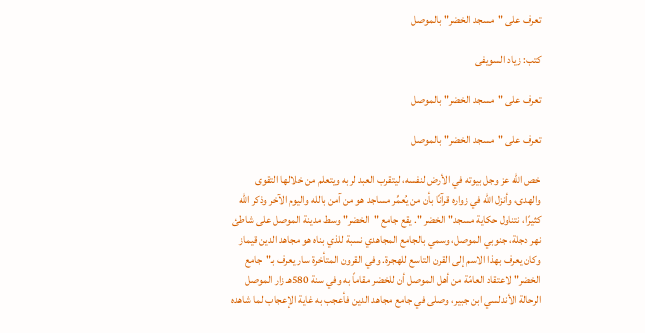تعرف على "مسجد الخضر" بالموصل

كتب: زياد السويفى

تعرف على "مسجد الخضر" بالموصل

تعرف على "مسجد الخضر" بالموصل

خص الله عز وجل بيوته في الأرض لنفسه، ليتقرب العبد لربه ويتعلم من خلالها التقوى والهدى، وأنزل الله في زواره قرآنًا بأن من يُعمِّر مساجد هو من آمن بالله واليوم الآخر وذكر الله كثيرًا، نتناول حكاية مسجد" الخضر ". يقع جامع "الخضر" وسط مدينة الموصل على شاطئ نهر دجلة، جنوبي الموصل، وسمي بالجامع المجاهدي نسبة للذي بناه هو مجاهد الدين قيماز وكان يعرف بهذا الاسم إلى القرن التاسع للهجرة. وفي القرون المتأخرة سار يعرف بـ"جامع الخضر" لاعتقاد العامّة من أهل الموصل أن للخضر مقاماً به وفي سنة 580هـ زار الموصل الرحالة الأندلسي ابن جبير، وصلى في جامع مجاهد الدين فأعجب به غاية الإعجاب لما شاهده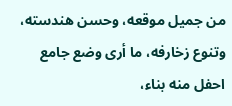من جميل موقعه، وحسن هندسته، وتنوع زخارفه، ما أرى وضع جامع احفل منه بناء،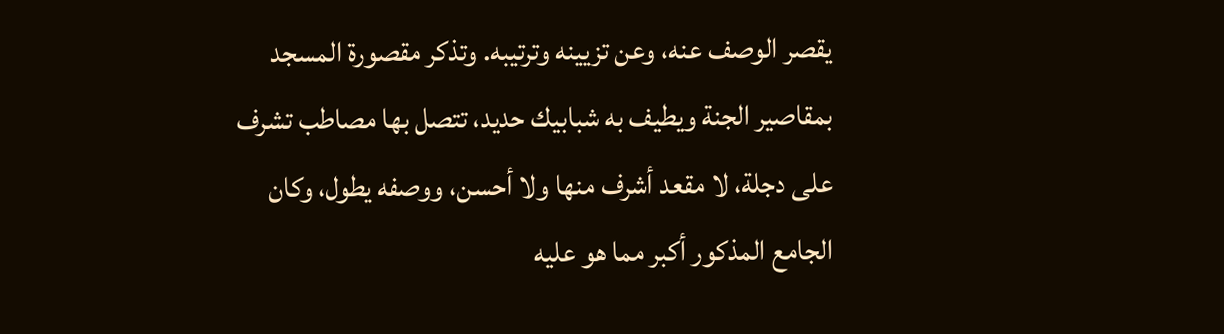يقصر الوصف عنه، وعن تزيينه وترتيبه. وتذكر مقصورة المسجد بمقاصير الجنة ويطيف به شبابيك حديد، تتصل بها مصاطب تشرف على دجلة، لا مقعد أشرف منها ولا أحسن، ووصفه يطول، وكان الجامع المذكور أكبر مما هو عليه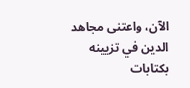الآن، واعتنى مجاهد الدين في تزيينه بكتابات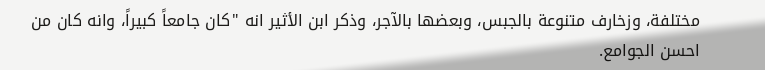مختلفة، وزخارف متنوعة بالجبس، وبعضها بالآجر، وذكر ابن الأثير انه "كان جامعاً كبيراً، وانه كان من احسن الجوامع.